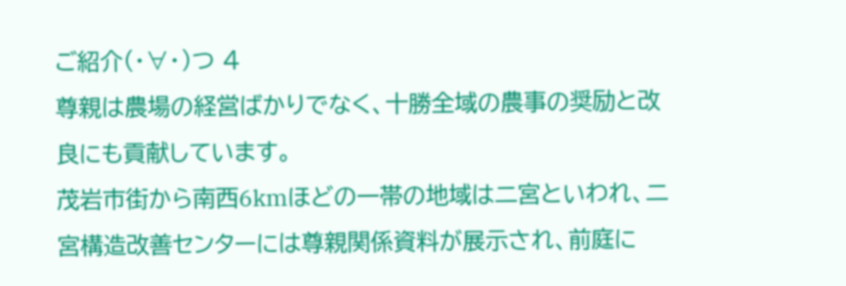ご紹介(・∀・)つ 4
尊親は農場の経営ばかりでなく、十勝全域の農事の奨励と改良にも貢献しています。
茂岩市街から南西6kmほどの一帯の地域は二宮といわれ、二宮構造改善センターには尊親関係資料が展示され、前庭に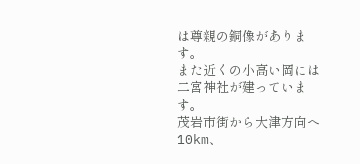は尊親の銅像があります。
また近くの小高い岡には二宮神社が建っています。
茂岩市街から大津方向へ10km、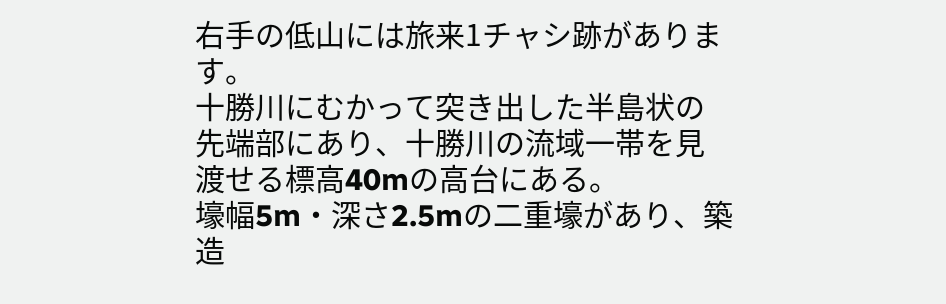右手の低山には旅来1チャシ跡があります。
十勝川にむかって突き出した半島状の先端部にあり、十勝川の流域一帯を見渡せる標高40mの高台にある。
壕幅5m・深さ2.5mの二重壕があり、築造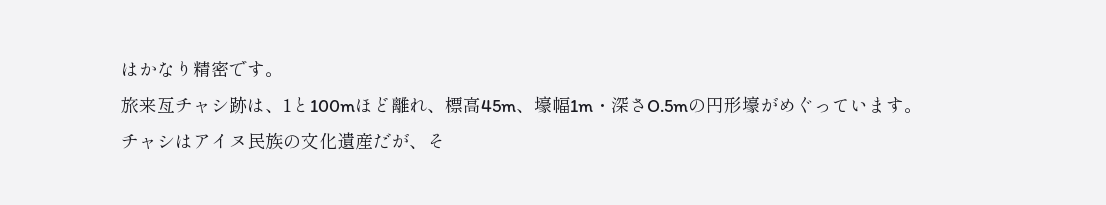はかなり精密です。
旅来亙チャシ跡は、1と100mほど離れ、標高45m、壕幅1m・深さO.5mの円形壕がめぐっています。
チャシはアイヌ民族の文化遺産だが、そ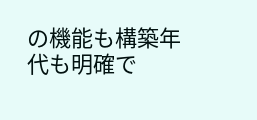の機能も構築年代も明確で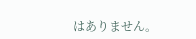はありません。